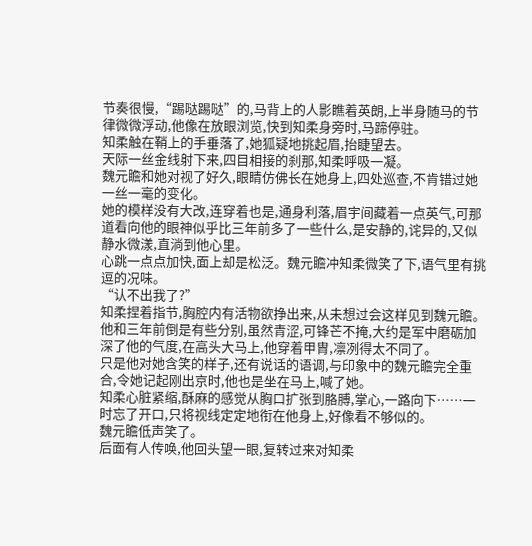节奏很慢,“踢哒踢哒”的,马背上的人影瞧着英朗,上半身随马的节律微微浮动,他像在放眼浏览,快到知柔身旁时,马蹄停驻。
知柔触在鞘上的手垂落了,她狐疑地挑起眉,抬睫望去。
天际一丝金线射下来,四目相接的刹那,知柔呼吸一凝。
魏元瞻和她对视了好久,眼睛仿佛长在她身上,四处巡查,不肯错过她一丝一毫的变化。
她的模样没有大改,连穿着也是,通身利落,眉宇间藏着一点英气,可那道看向他的眼神似乎比三年前多了一些什么,是安静的,诧异的,又似静水微漾,直淌到他心里。
心跳一点点加快,面上却是松泛。魏元瞻冲知柔微笑了下,语气里有挑逗的况味。
“认不出我了?”
知柔捏着指节,胸腔内有活物欲挣出来,从未想过会这样见到魏元瞻。
他和三年前倒是有些分别,虽然青涩,可锋芒不掩,大约是军中磨砺加深了他的气度,在高头大马上,他穿着甲胄,凛冽得太不同了。
只是他对她含笑的样子,还有说话的语调,与印象中的魏元瞻完全重合,令她记起刚出京时,他也是坐在马上,喊了她。
知柔心脏紧缩,酥麻的感觉从胸口扩张到胳膊,掌心,一路向下……一时忘了开口,只将视线定定地衔在他身上,好像看不够似的。
魏元瞻低声笑了。
后面有人传唤,他回头望一眼,复转过来对知柔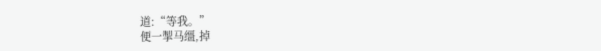道:“等我。”
便一掣马缰,掉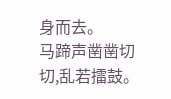身而去。
马蹄声凿凿切切,乱若擂鼓。